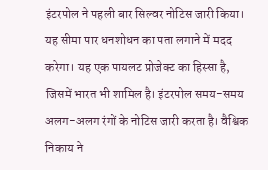इंटरपोल ने पहली बार सिल्वर नोटिस जारी किया। यह सीमा पार धनशोधन का पता लगाने में मदद करेगा। यह एक पायलट प्रोजेक्ट का हिस्सा है, जिसमें भारत भी शामिल है। इंटरपोल समय-समय अलग-अलग रंगों के नोटिस जारी करता है। वैश्विक निकाय ने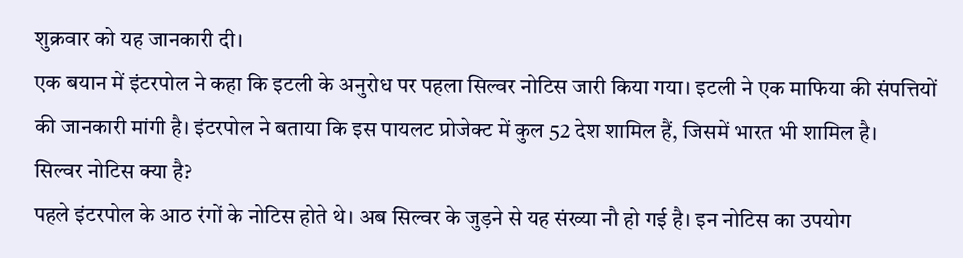शुक्रवार को यह जानकारी दी।
एक बयान में इंटरपोल ने कहा कि इटली के अनुरोध पर पहला सिल्वर नोटिस जारी किया गया। इटली ने एक माफिया की संपत्तियों की जानकारी मांगी है। इंटरपोल ने बताया कि इस पायलट प्रोजेक्ट में कुल 52 देश शामिल हैं, जिसमें भारत भी शामिल है।
सिल्वर नोटिस क्या है?
पहले इंटरपोल के आठ रंगों के नोटिस होते थे। अब सिल्वर के जुड़ने से यह संख्या नौ हो गई है। इन नोटिस का उपयोग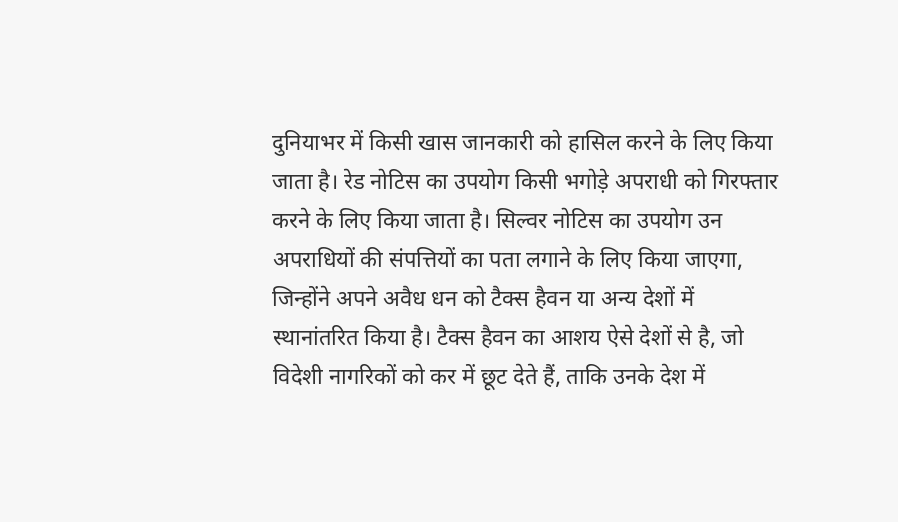दुनियाभर में किसी खास जानकारी को हासिल करने के लिए किया जाता है। रेड नोटिस का उपयोग किसी भगोड़े अपराधी को गिरफ्तार करने के लिए किया जाता है। सिल्वर नोटिस का उपयोग उन अपराधियों की संपत्तियों का पता लगाने के लिए किया जाएगा, जिन्होंने अपने अवैध धन को टैक्स हैवन या अन्य देशों में स्थानांतरित किया है। टैक्स हैवन का आशय ऐसे देशों से है, जो विदेशी नागरिकों को कर में छूट देते हैं, ताकि उनके देश में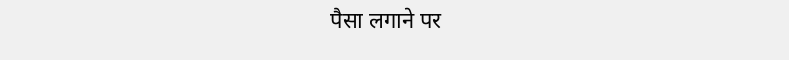पैसा लगाने पर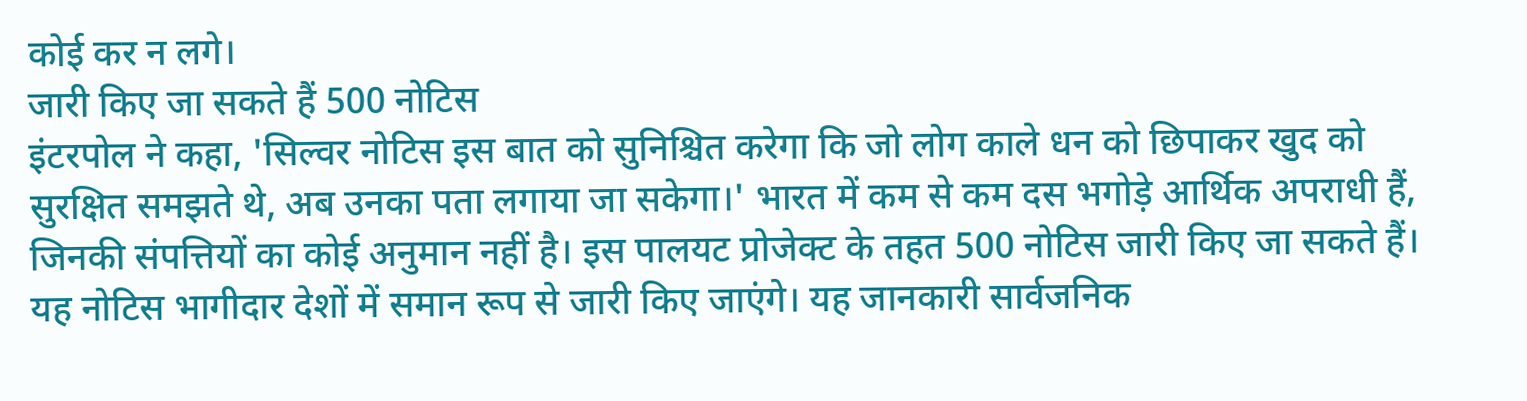कोई कर न लगे।
जारी किए जा सकते हैं 500 नोटिस
इंटरपोल ने कहा, 'सिल्वर नोटिस इस बात को सुनिश्चित करेगा कि जो लोग काले धन को छिपाकर खुद को सुरक्षित समझते थे, अब उनका पता लगाया जा सकेगा।' भारत में कम से कम दस भगोड़े आर्थिक अपराधी हैं, जिनकी संपत्तियों का कोई अनुमान नहीं है। इस पालयट प्रोजेक्ट के तहत 500 नोटिस जारी किए जा सकते हैं। यह नोटिस भागीदार देशों में समान रूप से जारी किए जाएंगे। यह जानकारी सार्वजनिक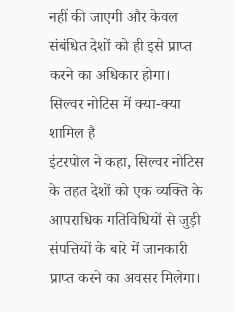नहीं की जाएगी और केवल संबंधित देशों को ही इसे प्राप्त करने का अधिकार होगा।
सिल्वर नोटिस में क्या-क्या शामिल है
इंटरपोल ने कहा, सिल्वर नोटिस के तहत देशों को एक व्यक्ति के आपराधिक गतिविधियों से जुड़ी संपत्तियों के बारे में जानकारी प्राप्त करने का अवसर मिलेगा।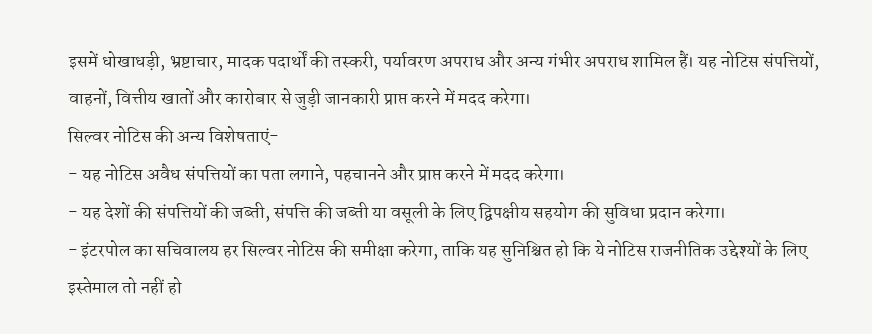इसमें धोखाधड़ी, भ्रष्टाचार, मादक पदार्थों की तस्करी, पर्यावरण अपराध और अन्य गंभीर अपराध शामिल हैं। यह नोटिस संपत्तियों, वाहनों, वित्तीय खातों और कारोबार से जुड़ी जानकारी प्राप्त करने में मदद करेगा।
सिल्वर नोटिस की अन्य विशेषताएं-
- यह नोटिस अवैध संपत्तियों का पता लगाने, पहचानने और प्राप्त करने में मदद करेगा।
- यह देशों की संपत्तियों की जब्ती, संपत्ति की जब्ती या वसूली के लिए द्विपक्षीय सहयोग की सुविधा प्रदान करेगा।
- इंटरपोल का सचिवालय हर सिल्वर नोटिस की समीक्षा करेगा, ताकि यह सुनिश्चित हो कि ये नोटिस राजनीतिक उद्देश्यों के लिए इस्तेमाल तो नहीं हो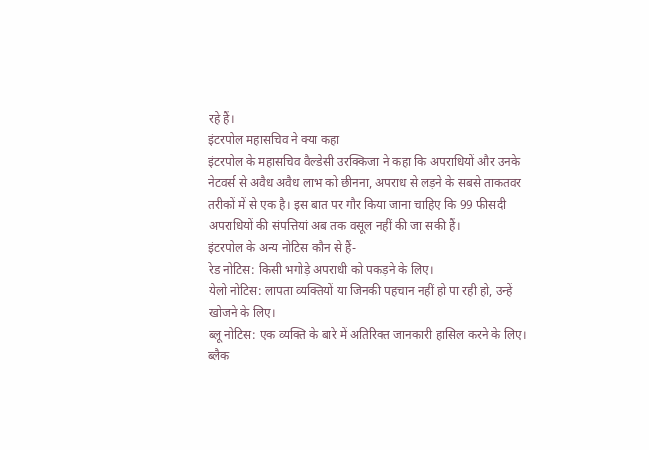रहे हैं।
इंटरपोल महासचिव ने क्या कहा
इंटरपोल के महासचिव वैल्डेसी उरक्किजा ने कहा कि अपराधियों और उनके नेटवर्स से अवैध अवैध लाभ को छीनना, अपराध से लड़ने के सबसे ताकतवर तरीकों में से एक है। इस बात पर गौर किया जाना चाहिए कि 99 फीसदी अपराधियों की संपत्तियां अब तक वसूल नहीं की जा सकी हैं।
इंटरपोल के अन्य नोटिस कौन से हैं-
रेड नोटिस: किसी भगोड़े अपराधी को पकड़ने के लिए।
येलो नोटिस: लापता व्यक्तियों या जिनकी पहचान नहीं हो पा रही हो, उन्हें खोजने के लिए।
ब्लू नोटिस: एक व्यक्ति के बारे में अतिरिक्त जानकारी हासिल करने के लिए।
ब्लैक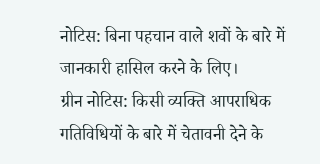नोटिस: बिना पहचान वाले शवों के बारे में जानकारी हासिल करने के लिए।
ग्रीन नोटिस: किसी व्यक्ति आपराधिक गतिविधियों के बारे में चेतावनी देने के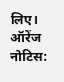लिए।
ऑरेंज नोटिस: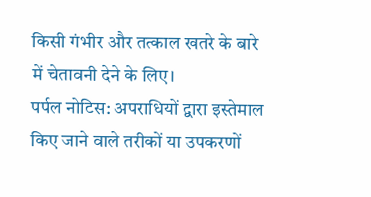किसी गंभीर और तत्काल खतरे के बारे में चेतावनी देने के लिए।
पर्पल नोटिस: अपराधियों द्वारा इस्तेमाल किए जाने वाले तरीकों या उपकरणों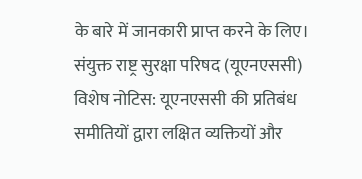के बारे में जानकारी प्राप्त करने के लिए।
संयुक्त राष्ट्र सुरक्षा परिषद (यूएनएससी) विशेष नोटिस: यूएनएससी की प्रतिबंध समीतियों द्वारा लक्षित व्यक्तियों और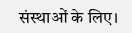संस्थाओं के लिए।